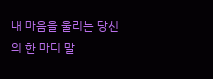내 마음을 울리는 당신의 한 마디 말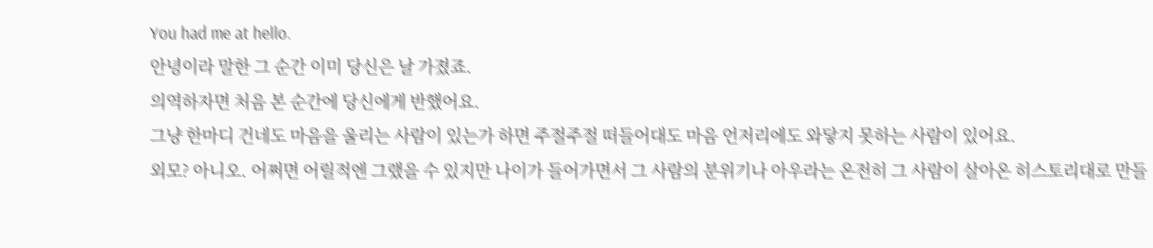You had me at hello.
안녕이라 말한 그 순간 이미 당신은 날 가졌죠.
의역하자면 처음 본 순간에 당신에게 반했어요.
그냥 한마디 건네도 마음을 울리는 사람이 있는가 하면 주절주절 떠들어대도 마음 언저리에도 와닿지 못하는 사람이 있어요.
외모? 아니오. 어쩌면 어릴적엔 그랬을 수 있지만 나이가 들어가면서 그 사람의 분위기나 아우라는 온전히 그 사람이 살아온 히스토리대로 만들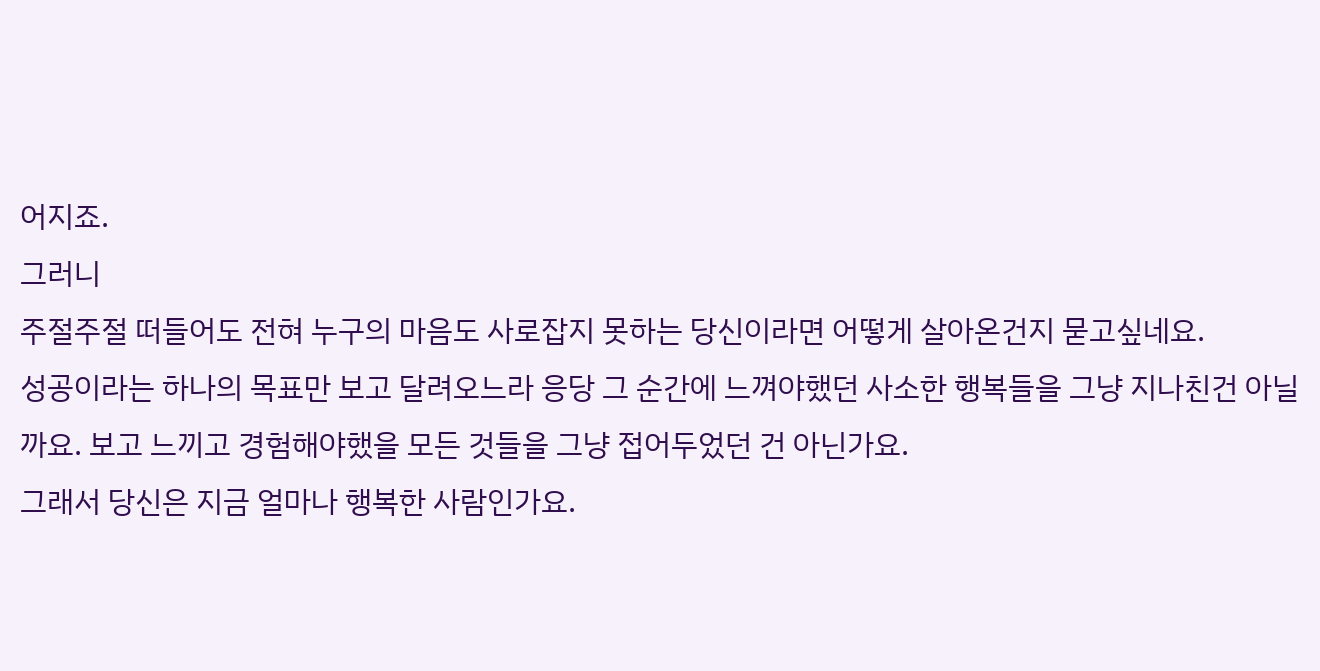어지죠.
그러니
주절주절 떠들어도 전혀 누구의 마음도 사로잡지 못하는 당신이라면 어떻게 살아온건지 묻고싶네요.
성공이라는 하나의 목표만 보고 달려오느라 응당 그 순간에 느껴야했던 사소한 행복들을 그냥 지나친건 아닐까요. 보고 느끼고 경험해야했을 모든 것들을 그냥 접어두었던 건 아닌가요.
그래서 당신은 지금 얼마나 행복한 사람인가요.